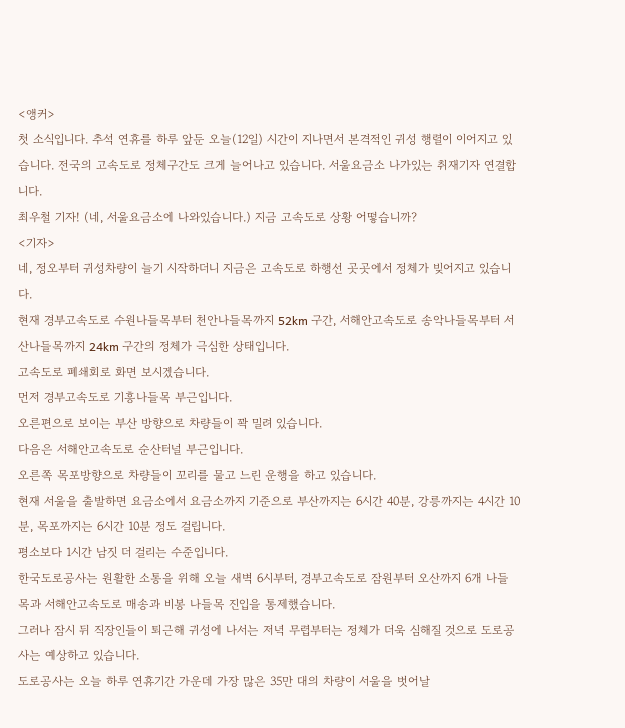<앵커>
첫 소식입니다. 추석 연휴를 하루 앞둔 오늘(12일) 시간이 지나면서 본격적인 귀성 행렬이 이어지고 있습니다. 전국의 고속도로 정체구간도 크게 늘어나고 있습니다. 서울요금소 나가있는 취재기자 연결합니다.
최우철 기자! (네, 서울요금소에 나와있습니다.) 지금 고속도로 상황 어떻습니까?
<기자>
네, 정오부터 귀성차량이 늘기 시작하더니 지금은 고속도로 하행선 곳곳에서 정체가 빚어지고 있습니다.
현재 경부고속도로 수원나들목부터 천안나들목까지 52km 구간, 서해안고속도로 송악나들목부터 서산나들목까지 24km 구간의 정체가 극심한 상태입니다.
고속도로 폐쇄회로 화면 보시겠습니다.
먼저 경부고속도로 기흥나들목 부근입니다.
오른편으로 보이는 부산 방향으로 차량들이 꽉 밀려 있습니다.
다음은 서해안고속도로 순산터널 부근입니다.
오른쪽 목포방향으로 차량들이 꼬리를 물고 느린 운행을 하고 있습니다.
현재 서울을 출발하면 요금소에서 요금소까지 기준으로 부산까지는 6시간 40분, 강릉까지는 4시간 10분, 목포까지는 6시간 10분 정도 걸립니다.
평소보다 1시간 남짓 더 걸리는 수준입니다.
한국도로공사는 원활한 소통을 위해 오늘 새벽 6시부터, 경부고속도로 잠원부터 오산까지 6개 나들목과 서해안고속도로 매송과 비봉 나들목 진입을 통제했습니다.
그러나 잠시 뒤 직장인들이 퇴근해 귀성에 나서는 저녁 무렵부터는 정체가 더욱 심해질 것으로 도로공사는 예상하고 있습니다.
도로공사는 오늘 하루 연휴기간 가운데 가장 많은 35만 대의 차량이 서울을 벗어날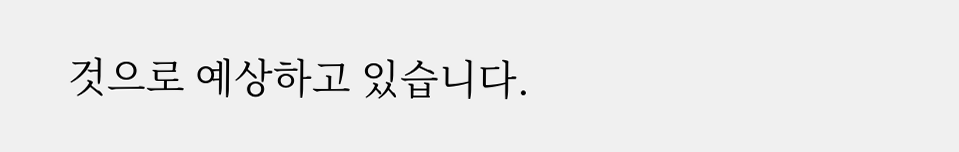것으로 예상하고 있습니다.